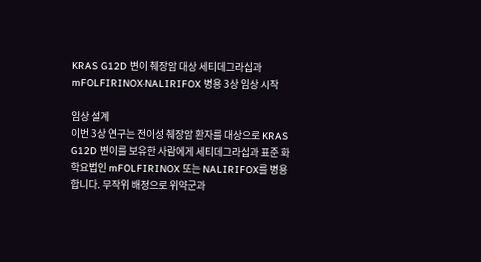KRAS G12D 변이 췌장암 대상 세티데그라십과 mFOLFIRINOX·NALIRIFOX 병용 3상 임상 시작

임상 설계
이번 3상 연구는 전이성 췌장암 환자를 대상으로 KRAS G12D 변이를 보유한 사람에게 세티데그라십과 표준 화학요법인 mFOLFIRINOX 또는 NALIRIFOX를 병용합니다. 무작위 배정으로 위약군과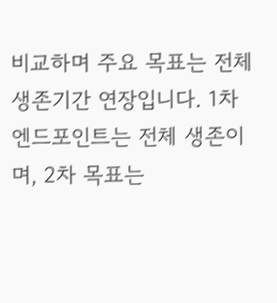비교하며 주요 목표는 전체 생존기간 연장입니다. 1차 엔드포인트는 전체 생존이며, 2차 목표는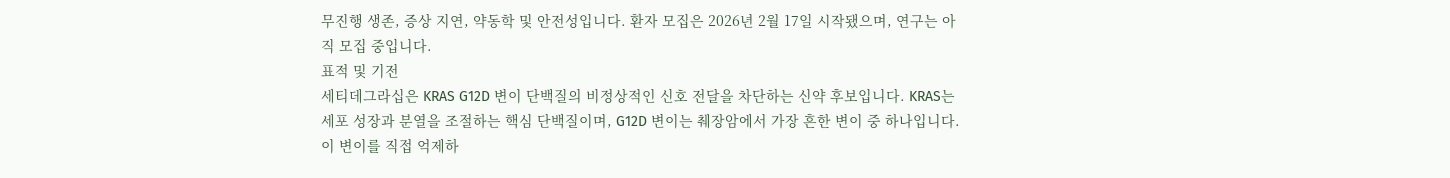무진행 생존, 증상 지연, 약동학 및 안전성입니다. 환자 모집은 2026년 2월 17일 시작됐으며, 연구는 아직 모집 중입니다.
표적 및 기전
세티데그라십은 KRAS G12D 변이 단백질의 비정상적인 신호 전달을 차단하는 신약 후보입니다. KRAS는 세포 성장과 분열을 조절하는 핵심 단백질이며, G12D 변이는 췌장암에서 가장 흔한 변이 중 하나입니다. 이 변이를 직접 억제하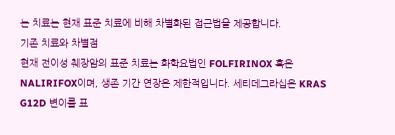는 치료는 현재 표준 치료에 비해 차별화된 접근법을 제공합니다.
기존 치료와 차별점
현재 전이성 췌장암의 표준 치료는 화학요법인 FOLFIRINOX 혹은 NALIRIFOX이며, 생존 기간 연장은 제한적입니다. 세티데그라십은 KRAS G12D 변이를 표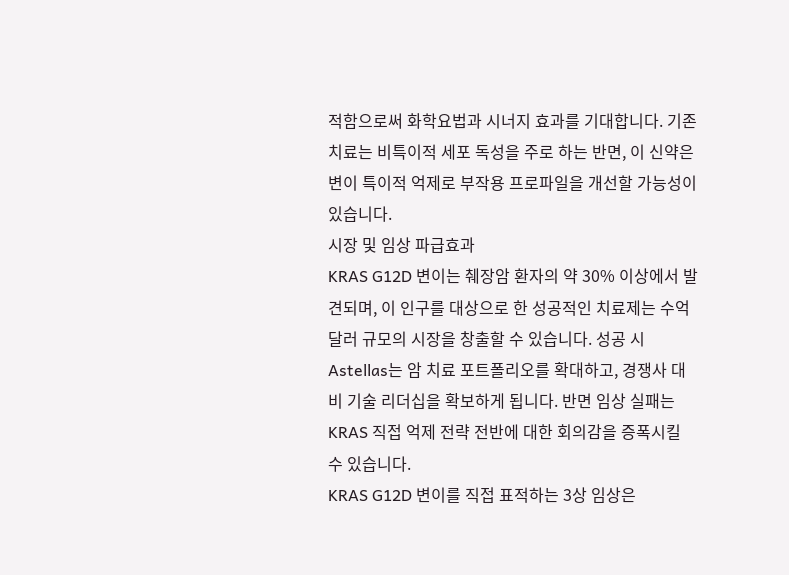적함으로써 화학요법과 시너지 효과를 기대합니다. 기존 치료는 비특이적 세포 독성을 주로 하는 반면, 이 신약은 변이 특이적 억제로 부작용 프로파일을 개선할 가능성이 있습니다.
시장 및 임상 파급효과
KRAS G12D 변이는 췌장암 환자의 약 30% 이상에서 발견되며, 이 인구를 대상으로 한 성공적인 치료제는 수억 달러 규모의 시장을 창출할 수 있습니다. 성공 시 Astellas는 암 치료 포트폴리오를 확대하고, 경쟁사 대비 기술 리더십을 확보하게 됩니다. 반면 임상 실패는 KRAS 직접 억제 전략 전반에 대한 회의감을 증폭시킬 수 있습니다.
KRAS G12D 변이를 직접 표적하는 3상 임상은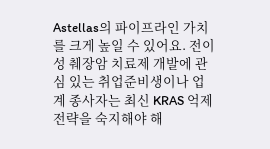Astellas의 파이프라인 가치를 크게 높일 수 있어요. 전이성 췌장암 치료제 개발에 관심 있는 취업준비생이나 업계 종사자는 최신 KRAS 억제 전략을 숙지해야 해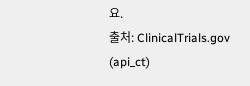요.
출처: ClinicalTrials.gov (api_ct)